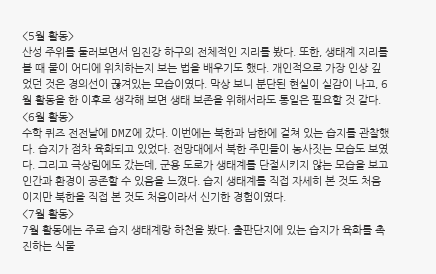<5월 활동>
산성 주위를 둘러보면서 임진강 하구의 전체적인 지리를 봤다. 또한, 생태계 지리를 볼 때 물이 어디에 위치하는지 보는 법을 배우기도 했다. 개인적으로 가장 인상 깊었던 것은 경의선이 끊겨있는 모습이였다. 막상 보니 분단된 현실이 실감이 나고, 6월 활동을 한 이후로 생각해 보면 생태 보존을 위해서라도 통일은 필요할 것 같다.
<6월 활동>
수학 퀴즈 전전날에 DMZ에 갔다. 이번에는 북한과 남한에 걸쳐 있는 습지를 관찰했다. 습지가 점차 육화되고 있었다. 전망대에서 북한 주민들이 농사짓는 모습도 보였다. 그리고 극상림에도 갔는데, 군용 도로가 생태계를 단절시키지 않는 모습을 보고 인간과 환경이 공존할 수 있음을 느꼈다. 습지 생태계를 직접 자세히 본 것도 처음이지만 북한을 직접 본 것도 처음이라서 신기한 경험이였다.
<7월 활동>
7월 활동에는 주로 습지 생태계랑 하천을 봤다. 출판단지에 있는 습지가 육화를 촉진하는 식물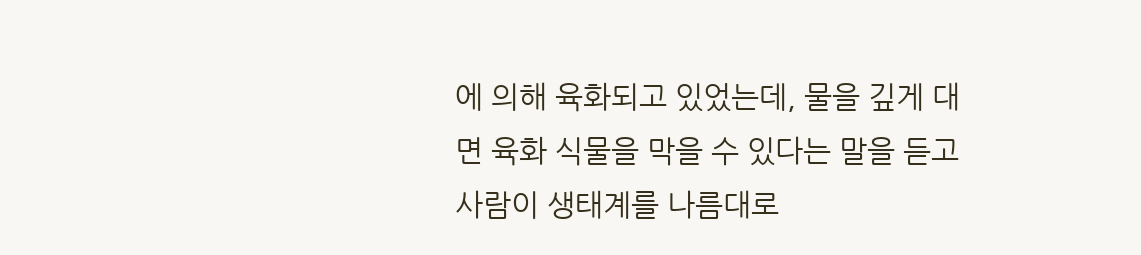에 의해 육화되고 있었는데, 물을 깊게 대면 육화 식물을 막을 수 있다는 말을 듣고 사람이 생태계를 나름대로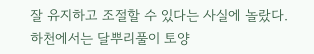잘 유지하고 조절할 수 있다는 사실에 놀랐다. 하천에서는 달뿌리풀이 토양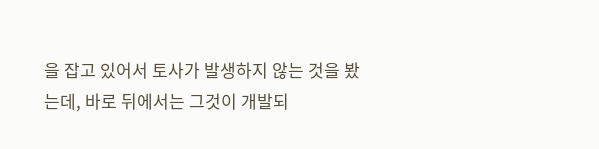을 잡고 있어서 토사가 발생하지 않는 것을 봤는데, 바로 뒤에서는 그것이 개발되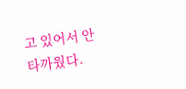고 있어서 안타까웠다.